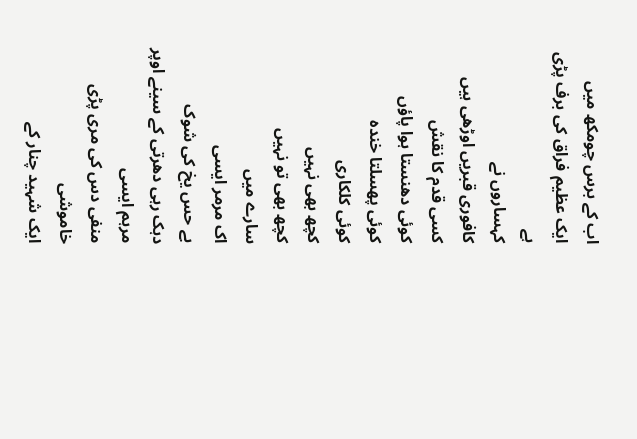اب کے برس چومکھ میں
ایک عظیم فراق کی برف پڑی ہے
کہساروں نے
کافوری قبریں اوڑھی ہیں
کسی قدم کا نقش
کوئی دھنستا ہوا پاؤں
کوئی پھسلتا خندہ
کوئی کلکاری
کچھ بھی نہیں
کچھ بھی تو نہیں
سارے میں
اک مرمر ایسی
بے حس یخ کی شوک
دہک رہی دھرتی کے سینے اوپر
مرہم ایسی
منفی دس کی مری پڑی خاموشی
ایک شہید چنار کے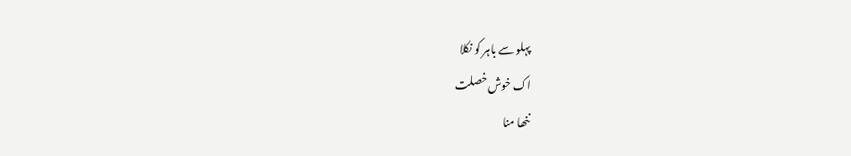پہلو سے باہر کو نکلا
اک خوش خصلت
ننھا منا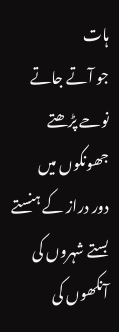ہات
جو آتے جاتے
نوحے پڑھتے جھونکوں میں
دور دراز کے ہنستے بستے شہروں کی
آنکھوں کی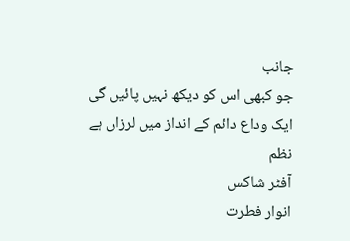جانب
جو کبھی اس کو دیکھ نہیں پائیں گی
ایک وداع دائم کے انداز میں لرزاں ہے
نظم
آفٹر شاکس
انوار فطرت